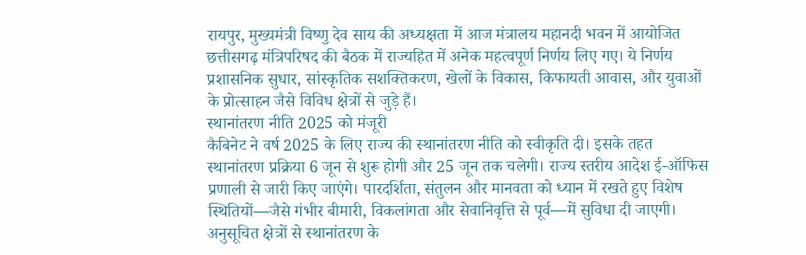रायपुर, मुख्यमंत्री विष्णु देव साय की अध्यक्षता में आज मंत्रालय महानदी भवन में आयोजित छत्तीसगढ़ मंत्रिपरिषद की बैठक में राज्यहित में अनेक महत्वपूर्ण निर्णय लिए गए। ये निर्णय प्रशासनिक सुधार, सांस्कृतिक सशक्तिकरण, खेलों के विकास, किफायती आवास, और युवाओं के प्रोत्साहन जैसे विविध क्षेत्रों से जुड़े हैं।
स्थानांतरण नीति 2025 को मंजूरी
कैबिनेट ने वर्ष 2025 के लिए राज्य की स्थानांतरण नीति को स्वीकृति दी। इसके तहत स्थानांतरण प्रक्रिया 6 जून से शुरू होगी और 25 जून तक चलेगी। राज्य स्तरीय आदेश ई-ऑफिस प्रणाली से जारी किए जाएंगे। पारदर्शिता, संतुलन और मानवता को ध्यान में रखते हुए विशेष स्थितियों—जैसे गंभीर बीमारी, विकलांगता और सेवानिवृत्ति से पूर्व—में सुविधा दी जाएगी। अनुसूचित क्षेत्रों से स्थानांतरण के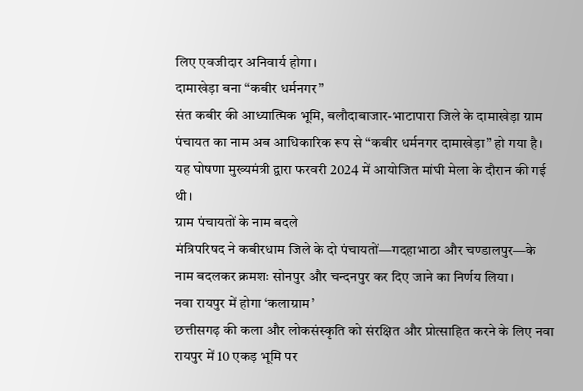लिए एवजीदार अनिवार्य होगा।
दामाखेड़ा बना “कबीर धर्मनगर”
संत कबीर की आध्यात्मिक भूमि, बलौदाबाजार-भाटापारा जिले के दामाखेड़ा ग्राम पंचायत का नाम अब आधिकारिक रूप से “कबीर धर्मनगर दामाखेड़ा” हो गया है। यह घोषणा मुख्यमंत्री द्वारा फरवरी 2024 में आयोजित मांघी मेला के दौरान की गई थी।
ग्राम पंचायतों के नाम बदले
मंत्रिपरिषद ने कबीरधाम जिले के दो पंचायतों—गदहाभाठा और चण्डालपुर—के नाम बदलकर क्रमशः सोनपुर और चन्दनपुर कर दिए जाने का निर्णय लिया।
नवा रायपुर में होगा ‘कलाग्राम’
छत्तीसगढ़ की कला और लोकसंस्कृति को संरक्षित और प्रोत्साहित करने के लिए नवा रायपुर में 10 एकड़ भूमि पर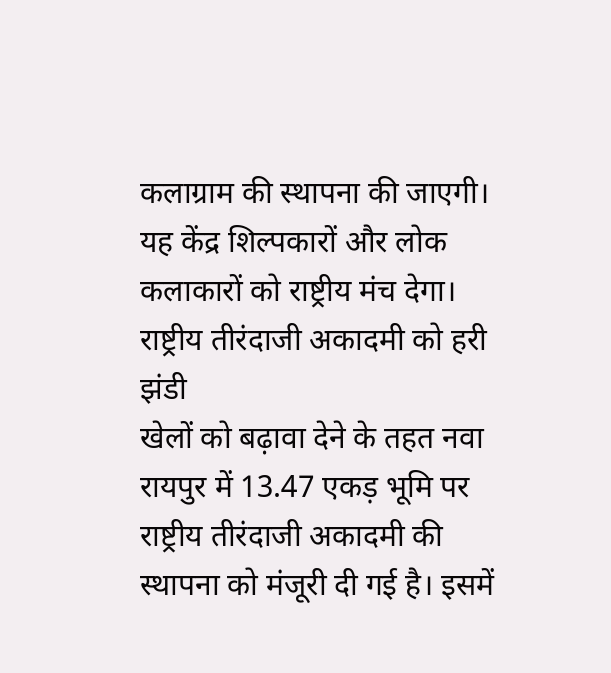कलाग्राम की स्थापना की जाएगी। यह केंद्र शिल्पकारों और लोक कलाकारों को राष्ट्रीय मंच देगा।
राष्ट्रीय तीरंदाजी अकादमी को हरी झंडी
खेलों को बढ़ावा देने के तहत नवा रायपुर में 13.47 एकड़ भूमि पर राष्ट्रीय तीरंदाजी अकादमी की स्थापना को मंजूरी दी गई है। इसमें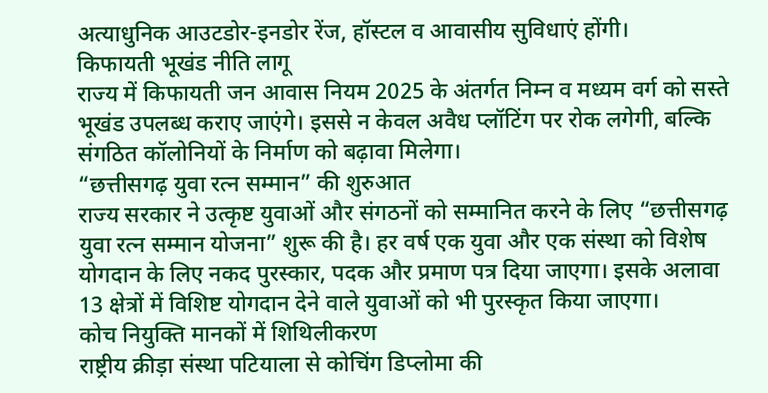अत्याधुनिक आउटडोर-इनडोर रेंज, हॉस्टल व आवासीय सुविधाएं होंगी।
किफायती भूखंड नीति लागू
राज्य में किफायती जन आवास नियम 2025 के अंतर्गत निम्न व मध्यम वर्ग को सस्ते भूखंड उपलब्ध कराए जाएंगे। इससे न केवल अवैध प्लॉटिंग पर रोक लगेगी, बल्कि संगठित कॉलोनियों के निर्माण को बढ़ावा मिलेगा।
“छत्तीसगढ़ युवा रत्न सम्मान” की शुरुआत
राज्य सरकार ने उत्कृष्ट युवाओं और संगठनों को सम्मानित करने के लिए “छत्तीसगढ़ युवा रत्न सम्मान योजना” शुरू की है। हर वर्ष एक युवा और एक संस्था को विशेष योगदान के लिए नकद पुरस्कार, पदक और प्रमाण पत्र दिया जाएगा। इसके अलावा 13 क्षेत्रों में विशिष्ट योगदान देने वाले युवाओं को भी पुरस्कृत किया जाएगा।
कोच नियुक्ति मानकों में शिथिलीकरण
राष्ट्रीय क्रीड़ा संस्था पटियाला से कोचिंग डिप्लोमा की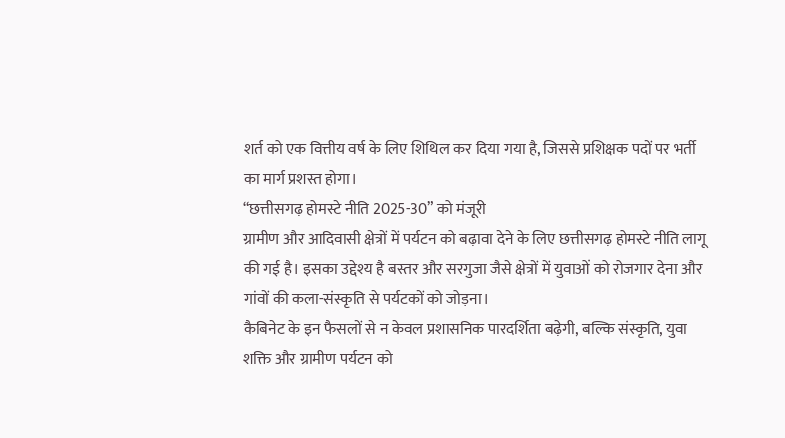शर्त को एक वित्तीय वर्ष के लिए शिथिल कर दिया गया है, जिससे प्रशिक्षक पदों पर भर्ती का मार्ग प्रशस्त होगा।
“छत्तीसगढ़ होमस्टे नीति 2025-30” को मंजूरी
ग्रामीण और आदिवासी क्षेत्रों में पर्यटन को बढ़ावा देने के लिए छत्तीसगढ़ होमस्टे नीति लागू की गई है। इसका उद्देश्य है बस्तर और सरगुजा जैसे क्षेत्रों में युवाओं को रोजगार देना और गांवों की कला-संस्कृति से पर्यटकों को जोड़ना।
कैबिनेट के इन फैसलों से न केवल प्रशासनिक पारदर्शिता बढ़ेगी, बल्कि संस्कृति, युवा शक्ति और ग्रामीण पर्यटन को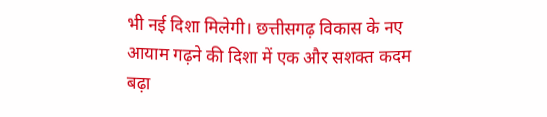भी नई दिशा मिलेगी। छत्तीसगढ़ विकास के नए आयाम गढ़ने की दिशा में एक और सशक्त कदम बढ़ा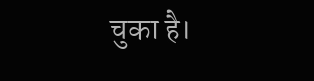चुका है।